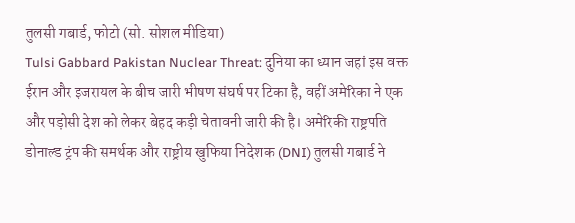तुलसी गबार्ड, फोटो (सो. सोशल मीडिया)
Tulsi Gabbard Pakistan Nuclear Threat: दुनिया का ध्यान जहां इस वक्त ईरान और इजरायल के बीच जारी भीषण संघर्ष पर टिका है, वहीं अमेरिका ने एक और पड़ोसी देश को लेकर बेहद कड़ी चेतावनी जारी की है। अमेरिकी राष्ट्रपति डोनाल्ड ट्रंप की समर्थक और राष्ट्रीय खुफिया निदेशक (DNI) तुलसी गबार्ड ने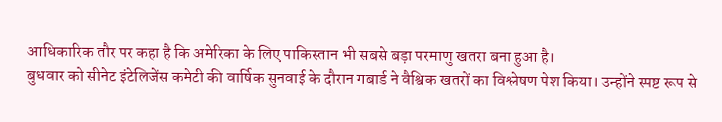आधिकारिक तौर पर कहा है कि अमेरिका के लिए पाकिस्तान भी सबसे बड़ा परमाणु खतरा बना हुआ है।
बुधवार को सीनेट इंटेलिजेंस कमेटी की वार्षिक सुनवाई के दौरान गबार्ड ने वैश्विक खतरों का विश्लेषण पेश किया। उन्होंने स्पष्ट रूप से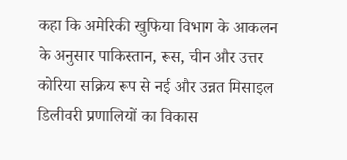कहा कि अमेरिकी खुफिया विभाग के आकलन के अनुसार पाकिस्तान, रूस, चीन और उत्तर कोरिया सक्रिय रूप से नई और उन्नत मिसाइल डिलीवरी प्रणालियों का विकास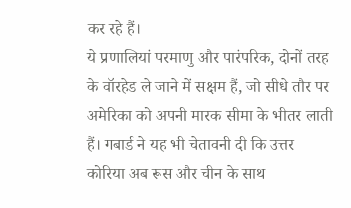कर रहे हैं।
ये प्रणालियां परमाणु और पारंपरिक, दोनों तरह के वॉरहेड ले जाने में सक्षम हैं, जो सीधे तौर पर अमेरिका को अपनी मारक सीमा के भीतर लाती हैं। गबार्ड ने यह भी चेतावनी दी कि उत्तर कोरिया अब रूस और चीन के साथ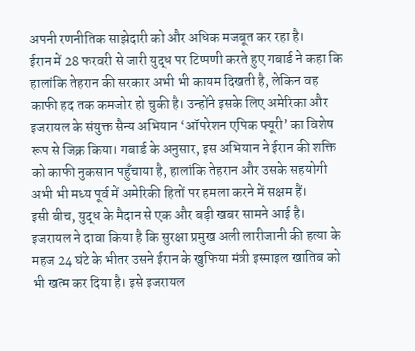अपनी रणनीतिक साझेदारी को और अधिक मजबूत कर रहा है।
ईरान में 28 फरवरी से जारी युद्ध पर टिप्पणी करते हुए गबार्ड ने कहा कि हालांकि तेहरान की सरकार अभी भी कायम दिखती है, लेकिन वह काफी हद तक कमजोर हो चुकी है। उन्होंने इसके लिए अमेरिका और इजरायल के संयुक्त सैन्य अभियान ‘ऑपरेशन एपिक फ्यूरी’ का विशेष रूप से जिक्र किया। गबार्ड के अनुसार, इस अभियान ने ईरान की शक्ति को काफी नुकसान पहुँचाया है, हालांकि तेहरान और उसके सहयोगी अभी भी मध्य पूर्व में अमेरिकी हितों पर हमला करने में सक्षम हैं।
इसी बीच, युद्ध के मैदान से एक और बड़ी खबर सामने आई है। इजरायल ने दावा किया है कि सुरक्षा प्रमुख अली लारीजानी की हत्या के महज 24 घंटे के भीतर उसने ईरान के खुफिया मंत्री इस्माइल खातिब को भी खत्म कर दिया है। इसे इजरायल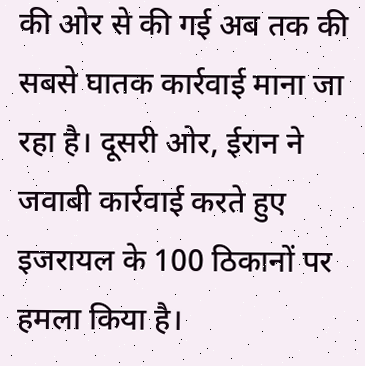की ओर से की गई अब तक की सबसे घातक कार्रवाई माना जा रहा है। दूसरी ओर, ईरान ने जवाबी कार्रवाई करते हुए इजरायल के 100 ठिकानों पर हमला किया है।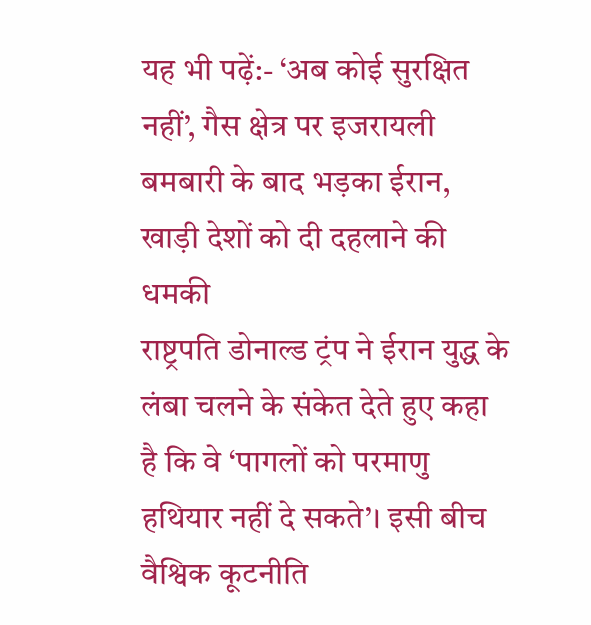यह भी पढ़ें:- ‘अब कोई सुरक्षित नहीं’, गैस क्षेत्र पर इजरायली बमबारी के बाद भड़का ईरान, खाड़ी देशों को दी दहलाने की धमकी
राष्ट्रपति डोनाल्ड ट्रंप ने ईरान युद्ध के लंबा चलने के संकेत देते हुए कहा है कि वे ‘पागलों को परमाणु हथियार नहीं दे सकते’। इसी बीच वैश्विक कूटनीति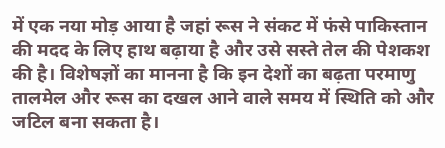में एक नया मोड़ आया है जहां रूस ने संकट में फंसे पाकिस्तान की मदद के लिए हाथ बढ़ाया है और उसे सस्ते तेल की पेशकश की है। विशेषज्ञों का मानना है कि इन देशों का बढ़ता परमाणु तालमेल और रूस का दखल आने वाले समय में स्थिति को और जटिल बना सकता है।